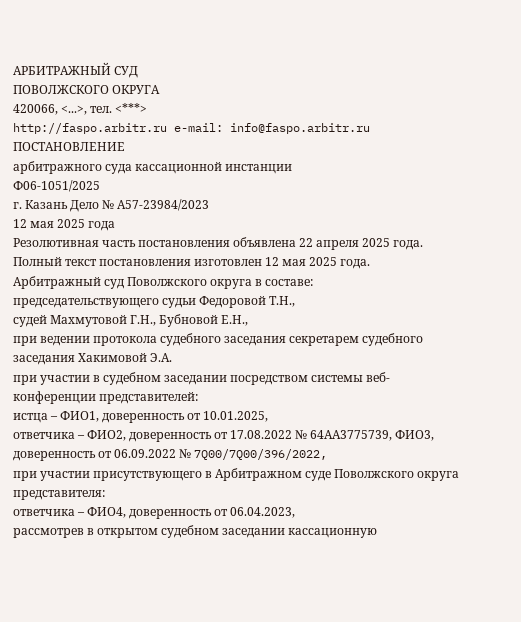АРБИТРАЖНЫЙ СУД
ПОВОЛЖСКОГО ОКРУГА
420066, <...>, тел. <***>
http://faspo.arbitr.ru e-mail: info@faspo.arbitr.ru
ПОСТАНОВЛЕНИЕ
арбитражного суда кассационной инстанции
Ф06-1051/2025
г. Казань Дело № А57-23984/2023
12 мая 2025 года
Резолютивная часть постановления объявлена 22 апреля 2025 года.
Полный текст постановления изготовлен 12 мая 2025 года.
Арбитражный суд Поволжского округа в составе:
председательствующего судьи Федоровой Т.Н.,
судей Махмутовой Г.Н., Бубновой Е.Н.,
при ведении протокола судебного заседания секретарем судебного заседания Хакимовой Э.А.
при участии в судебном заседании посредством системы веб-конференции представителей:
истца – ФИО1, доверенность от 10.01.2025,
ответчика – ФИО2, доверенность от 17.08.2022 № 64АА3775739, ФИО3, доверенность от 06.09.2022 № 7Q00/7Q00/396/2022,
при участии присутствующего в Арбитражном суде Поволжского округа представителя:
ответчика – ФИО4, доверенность от 06.04.2023,
рассмотрев в открытом судебном заседании кассационную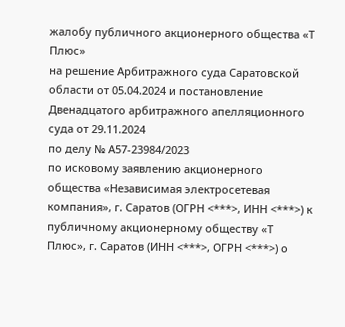жалобу публичного акционерного общества «Т Плюс»
на решение Арбитражного суда Саратовской области от 05.04.2024 и постановление Двенадцатого арбитражного апелляционного суда от 29.11.2024
по делу № А57-23984/2023
по исковому заявлению акционерного общества «Независимая электросетевая компания», г. Саратов (ОГРН <***>, ИНН <***>) к публичному акционерному обществу «Т Плюс», г. Саратов (ИНН <***>, ОГРН <***>) о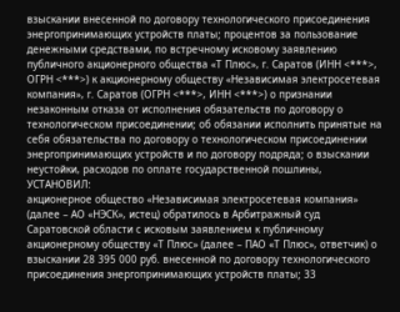взыскании внесенной по договору технологического присоединения энергопринимающих устройств платы; процентов за пользование денежными средствами, по встречному исковому заявлению публичного акционерного общества «Т Плюс», г. Саратов (ИНН <***>, ОГРН <***>) к акционерному обществу «Независимая электросетевая компания», г. Саратов (ОГРН <***>, ИНН <***>) о признании незаконным отказа от исполнения обязательств по договору о технологическом присоединении; об обязании исполнить принятые на себя обязательства по договору о технологическом присоединении энергопринимающих устройств и по договору подряда; о взыскании неустойки, расходов по оплате государственной пошлины,
УСТАНОВИЛ:
акционерное общество «Независимая электросетевая компания» (далее – АО «НЭСК», истец) обратилось в Арбитражный суд Саратовской области с исковым заявлением к публичному акционерному обществу «Т Плюс» (далее – ПАО «Т Плюс», ответчик) о взыскании 28 395 000 руб. внесенной по договору технологического присоединения энергопринимающих устройств платы; 33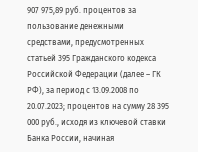907 975,89 руб. процентов за пользование денежными средствами, предусмотренных статьей 395 Гражданского кодекса Российской Федерации (далее – ГК РФ), за период с 13.09.2008 по 20.07.2023; процентов на сумму 28 395 000 руб., исходя из ключевой ставки Банка России, начиная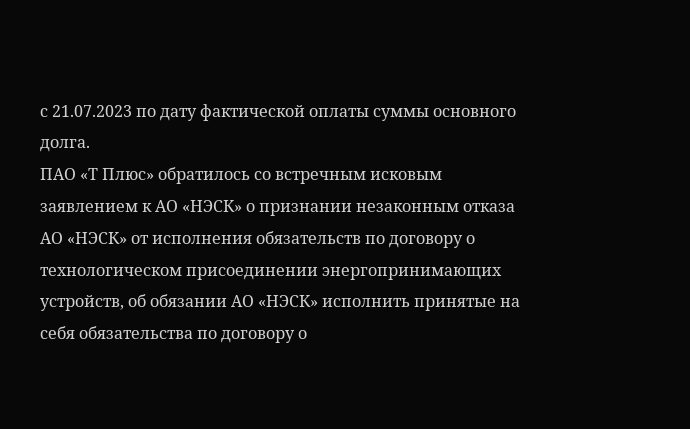с 21.07.2023 по дату фактической оплаты суммы основного долга.
ПАО «Т Плюс» обратилось со встречным исковым заявлением к АО «НЭСК» о признании незаконным отказа АО «НЭСК» от исполнения обязательств по договору о технологическом присоединении энергопринимающих устройств, об обязании АО «НЭСК» исполнить принятые на себя обязательства по договору о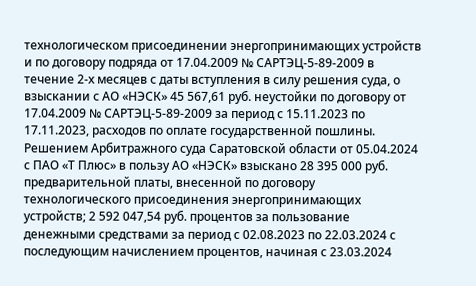технологическом присоединении энергопринимающих устройств и по договору подряда от 17.04.2009 № САРТЭЦ-5-89-2009 в течение 2-х месяцев с даты вступления в силу решения суда, о взыскании с АО «НЭСК» 45 567,61 руб. неустойки по договору от 17.04.2009 № САРТЭЦ-5-89-2009 за период с 15.11.2023 по 17.11.2023, расходов по оплате государственной пошлины.
Решением Арбитражного суда Саратовской области от 05.04.2024 с ПАО «Т Плюс» в пользу АО «НЭСК» взыскано 28 395 000 руб. предварительной платы, внесенной по договору технологического присоединения энергопринимающих устройств; 2 592 047,54 руб. процентов за пользование денежными средствами за период с 02.08.2023 по 22.03.2024 с последующим начислением процентов, начиная с 23.03.2024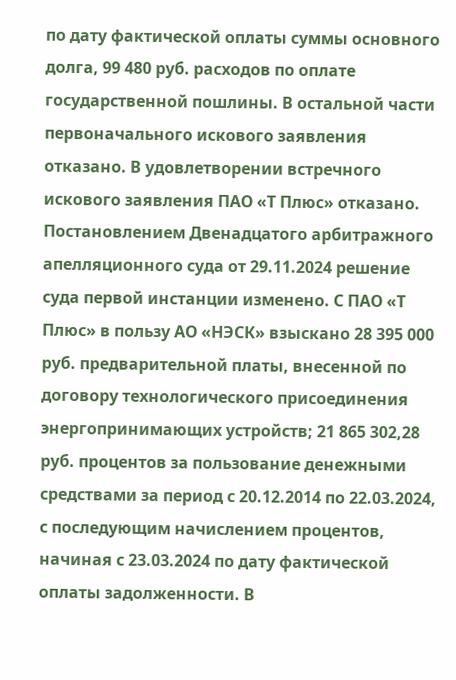по дату фактической оплаты суммы основного долга, 99 480 руб. расходов по оплате государственной пошлины. В остальной части первоначального искового заявления отказано. В удовлетворении встречного искового заявления ПАО «Т Плюс» отказано.
Постановлением Двенадцатого арбитражного апелляционного суда от 29.11.2024 решение суда первой инстанции изменено. С ПАО «Т Плюс» в пользу АО «НЭСК» взыскано 28 395 000 руб. предварительной платы, внесенной по договору технологического присоединения энергопринимающих устройств; 21 865 302,28 руб. процентов за пользование денежными средствами за период с 20.12.2014 по 22.03.2024, с последующим начислением процентов, начиная с 23.03.2024 по дату фактической оплаты задолженности. В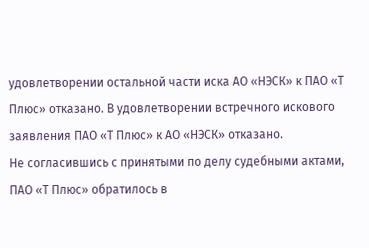удовлетворении остальной части иска АО «НЭСК» к ПАО «Т Плюс» отказано. В удовлетворении встречного искового заявления ПАО «Т Плюс» к АО «НЭСК» отказано.
Не согласившись с принятыми по делу судебными актами, ПАО «Т Плюс» обратилось в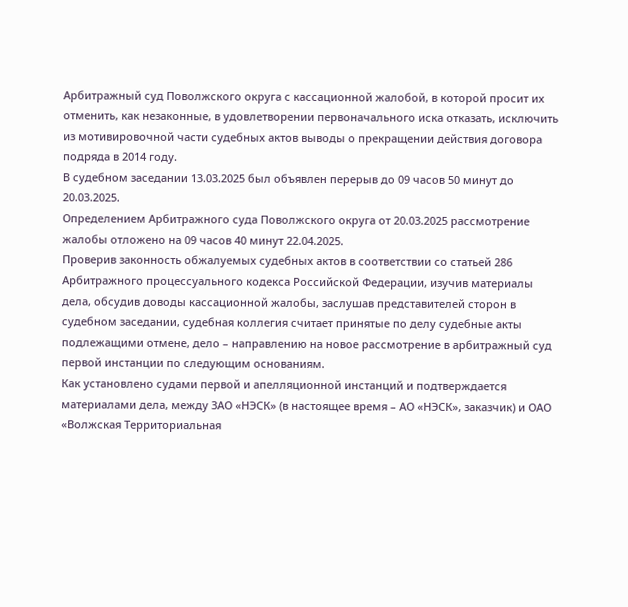Арбитражный суд Поволжского округа с кассационной жалобой, в которой просит их отменить, как незаконные, в удовлетворении первоначального иска отказать, исключить из мотивировочной части судебных актов выводы о прекращении действия договора подряда в 2014 году.
В судебном заседании 13.03.2025 был объявлен перерыв до 09 часов 50 минут до 20.03.2025.
Определением Арбитражного суда Поволжского округа от 20.03.2025 рассмотрение жалобы отложено на 09 часов 40 минут 22.04.2025.
Проверив законность обжалуемых судебных актов в соответствии со статьей 286 Арбитражного процессуального кодекса Российской Федерации, изучив материалы дела, обсудив доводы кассационной жалобы, заслушав представителей сторон в судебном заседании, судебная коллегия считает принятые по делу судебные акты подлежащими отмене, дело – направлению на новое рассмотрение в арбитражный суд первой инстанции по следующим основаниям.
Как установлено судами первой и апелляционной инстанций и подтверждается материалами дела, между ЗАО «НЭСК» (в настоящее время – АО «НЭСК», заказчик) и ОАО «Волжская Территориальная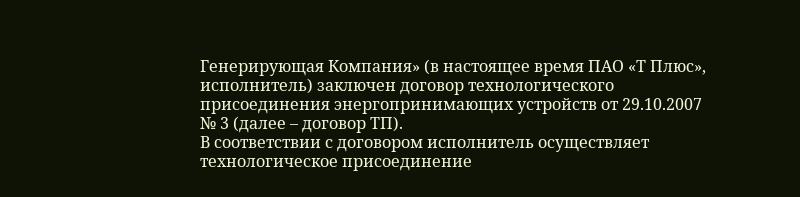Генерирующая Компания» (в настоящее время ПАО «Т Плюс», исполнитель) заключен договор технологического присоединения энергопринимающих устройств от 29.10.2007 № 3 (далее – договор ТП).
В соответствии с договором исполнитель осуществляет технологическое присоединение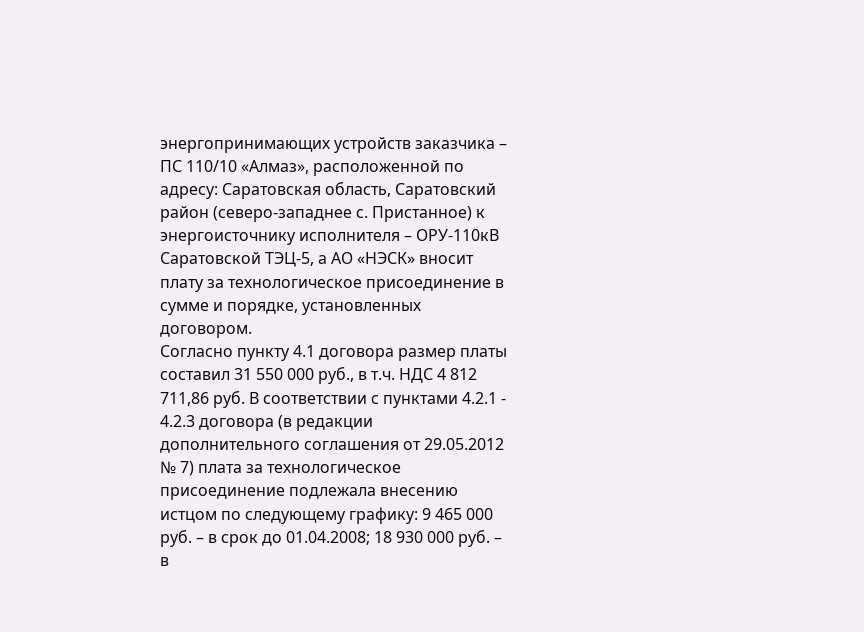энергопринимающих устройств заказчика – ПС 110/10 «Алмаз», расположенной по адресу: Саратовская область, Саратовский район (северо-западнее с. Пристанное) к энергоисточнику исполнителя – ОРУ-110кВ Саратовской ТЭЦ-5, а АО «НЭСК» вносит плату за технологическое присоединение в сумме и порядке, установленных договором.
Согласно пункту 4.1 договора размер платы составил 31 550 000 руб., в т.ч. НДС 4 812 711,86 руб. В соответствии с пунктами 4.2.1 - 4.2.3 договора (в редакции дополнительного соглашения от 29.05.2012 № 7) плата за технологическое присоединение подлежала внесению истцом по следующему графику: 9 465 000 руб. – в срок до 01.04.2008; 18 930 000 руб. – в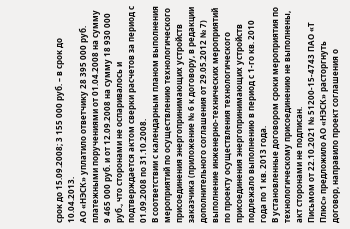срок до 15.09.2008; 3 155 000 руб. – в срок до 10.04.2013.
АО «НЭСК» уплатило ответчику 28 395 000 руб. платежными поручениями от 01.04.2008 на сумму 9 465 000 руб. и от 12.09.2008 на сумму 18 930 000 руб., что сторонами не оспаривалось и подтверждается актом сверки расчетов за период с 01.09.2008 по 31.10.2008.
В соответствии с календарным планом выполнения мероприятий по осуществлению технологического присоединения энергопринимающих устройств заказчика (приложение № 6 к договору, в редакции дополнительного соглашения от 29.05.2012 № 7) выполнение инженерно-технических мероприятий по проекту осуществления технологического присоединения энергопринимающих устройств подлежало выполнению в период с 1-го кв. 2010 года по 1 кв. 2013 года.
В установленные договором сроки мероприятия по технологическому присоединению не выполнены, акт сторонами не подписан.
Письмом от 22.10.2021 № 51200-15-4743 ПАО «Т Плюс» предложило АО «НЭСК» расторгнуть договор, направило проект соглашения о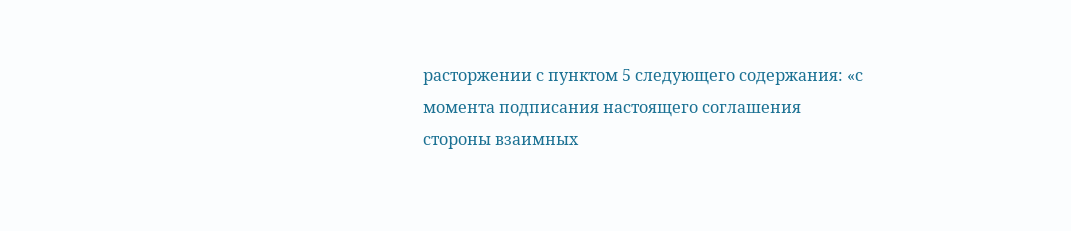расторжении с пунктом 5 следующего содержания: «с момента подписания настоящего соглашения стороны взаимных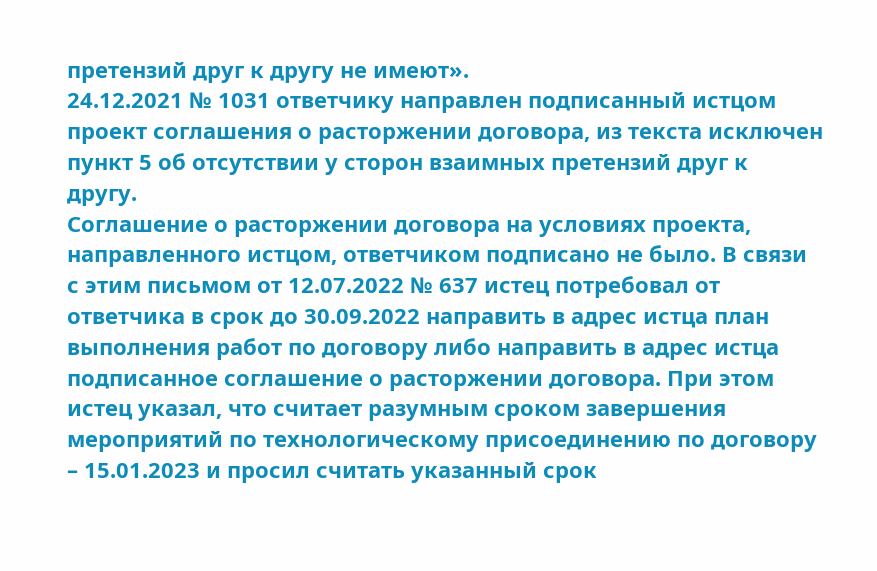претензий друг к другу не имеют».
24.12.2021 № 1031 ответчику направлен подписанный истцом проект соглашения о расторжении договора, из текста исключен пункт 5 об отсутствии у сторон взаимных претензий друг к другу.
Соглашение о расторжении договора на условиях проекта, направленного истцом, ответчиком подписано не было. В связи с этим письмом от 12.07.2022 № 637 истец потребовал от ответчика в срок до 30.09.2022 направить в адрес истца план выполнения работ по договору либо направить в адрес истца подписанное соглашение о расторжении договора. При этом истец указал, что считает разумным сроком завершения мероприятий по технологическому присоединению по договору – 15.01.2023 и просил считать указанный срок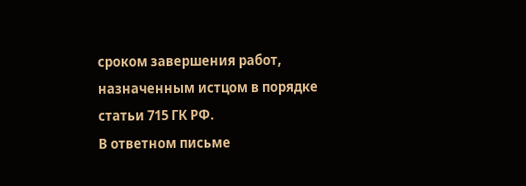сроком завершения работ, назначенным истцом в порядке статьи 715 ГК РФ.
В ответном письме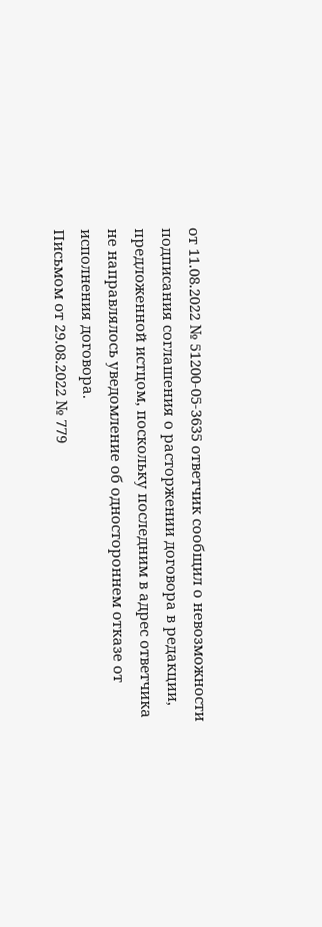от 11.08.2022 № 51200-05-3635 ответчик сообщил о невозможности подписания соглашения о расторжении договора в редакции, предложенной истцом, поскольку последним в адрес ответчика не направлялось уведомление об одностороннем отказе от исполнения договора.
Письмом от 29.08.2022 № 779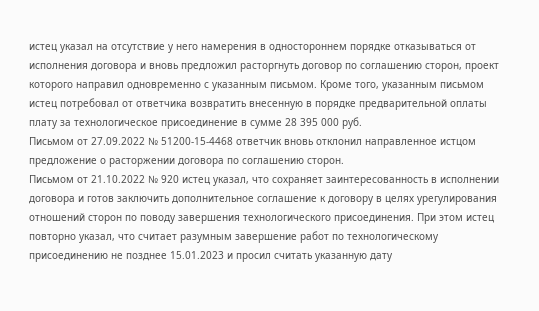истец указал на отсутствие у него намерения в одностороннем порядке отказываться от исполнения договора и вновь предложил расторгнуть договор по соглашению сторон, проект которого направил одновременно с указанным письмом. Кроме того, указанным письмом истец потребовал от ответчика возвратить внесенную в порядке предварительной оплаты плату за технологическое присоединение в сумме 28 395 000 руб.
Письмом от 27.09.2022 № 51200-15-4468 ответчик вновь отклонил направленное истцом предложение о расторжении договора по соглашению сторон.
Письмом от 21.10.2022 № 920 истец указал, что сохраняет заинтересованность в исполнении договора и готов заключить дополнительное соглашение к договору в целях урегулирования отношений сторон по поводу завершения технологического присоединения. При этом истец повторно указал, что считает разумным завершение работ по технологическому присоединению не позднее 15.01.2023 и просил считать указанную дату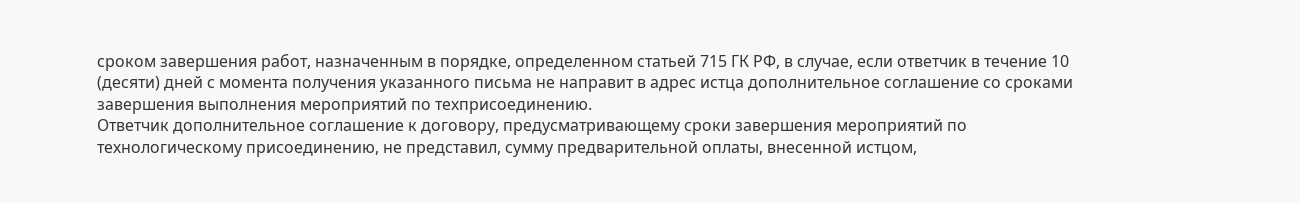сроком завершения работ, назначенным в порядке, определенном статьей 715 ГК РФ, в случае, если ответчик в течение 10 (десяти) дней с момента получения указанного письма не направит в адрес истца дополнительное соглашение со сроками завершения выполнения мероприятий по техприсоединению.
Ответчик дополнительное соглашение к договору, предусматривающему сроки завершения мероприятий по технологическому присоединению, не представил, сумму предварительной оплаты, внесенной истцом,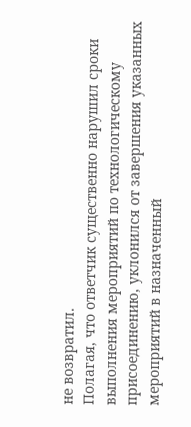не возвратил.
Полагая, что ответчик существенно нарушил сроки выполнения мероприятий по технологическому присоединению, уклонился от завершения указанных мероприятий в назначенный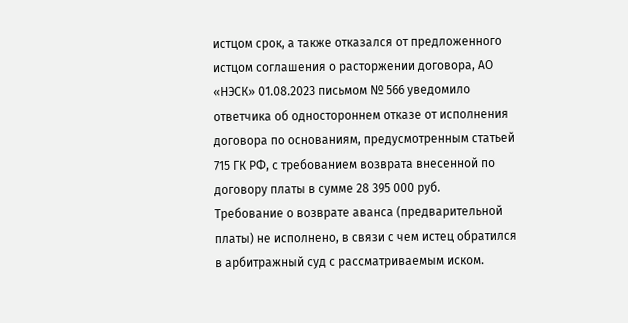истцом срок, а также отказался от предложенного истцом соглашения о расторжении договора, АО «НЭСК» 01.08.2023 письмом № 566 уведомило ответчика об одностороннем отказе от исполнения договора по основаниям, предусмотренным статьей 715 ГК РФ, с требованием возврата внесенной по договору платы в сумме 28 395 000 руб.
Требование о возврате аванса (предварительной платы) не исполнено, в связи с чем истец обратился в арбитражный суд с рассматриваемым иском.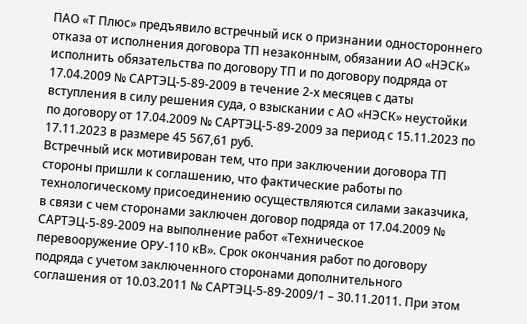ПАО «Т Плюс» предъявило встречный иск о признании одностороннего отказа от исполнения договора ТП незаконным, обязании АО «НЭСК» исполнить обязательства по договору ТП и по договору подряда от 17.04.2009 № САРТЭЦ-5-89-2009 в течение 2-х месяцев с даты вступления в силу решения суда, о взыскании с АО «НЭСК» неустойки по договору от 17.04.2009 № САРТЭЦ-5-89-2009 за период с 15.11.2023 по 17.11.2023 в размере 45 567,61 руб.
Встречный иск мотивирован тем, что при заключении договора ТП стороны пришли к соглашению, что фактические работы по технологическому присоединению осуществляются силами заказчика, в связи с чем сторонами заключен договор подряда от 17.04.2009 № САРТЭЦ-5-89-2009 на выполнение работ «Техническое перевооружение ОРУ-110 кВ». Срок окончания работ по договору подряда с учетом заключенного сторонами дополнительного соглашения от 10.03.2011 № САРТЭЦ-5-89-2009/1 – 30.11.2011. При этом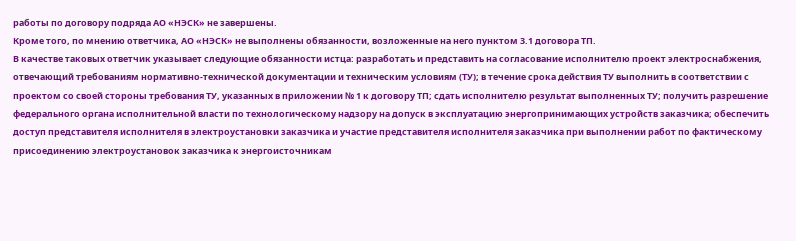работы по договору подряда АО «НЭСК» не завершены.
Кроме того, по мнению ответчика, АО «НЭСК» не выполнены обязанности, возложенные на него пунктом 3.1 договора ТП.
В качестве таковых ответчик указывает следующие обязанности истца: разработать и представить на согласование исполнителю проект электроснабжения, отвечающий требованиям нормативно-технической документации и техническим условиям (ТУ); в течение срока действия ТУ выполнить в соответствии с проектом со своей стороны требования ТУ, указанных в приложении № 1 к договору ТП; сдать исполнителю результат выполненных ТУ; получить разрешение федерального органа исполнительной власти по технологическому надзору на допуск в эксплуатацию энергопринимающих устройств заказчика; обеспечить доступ представителя исполнителя в электроустановки заказчика и участие представителя исполнителя заказчика при выполнении работ по фактическому присоединению электроустановок заказчика к энергоисточникам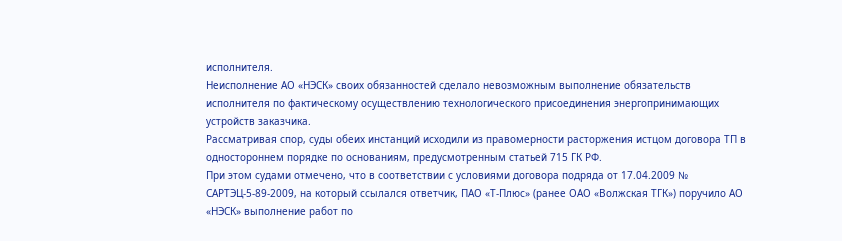исполнителя.
Неисполнение АО «НЭСК» своих обязанностей сделало невозможным выполнение обязательств исполнителя по фактическому осуществлению технологического присоединения энергопринимающих устройств заказчика.
Рассматривая спор, суды обеих инстанций исходили из правомерности расторжения истцом договора ТП в одностороннем порядке по основаниям, предусмотренным статьей 715 ГК РФ.
При этом судами отмечено, что в соответствии с условиями договора подряда от 17.04.2009 № САРТЭЦ-5-89-2009, на который ссылался ответчик, ПАО «Т-Плюс» (ранее ОАО «Волжская ТГК») поручило АО «НЭСК» выполнение работ по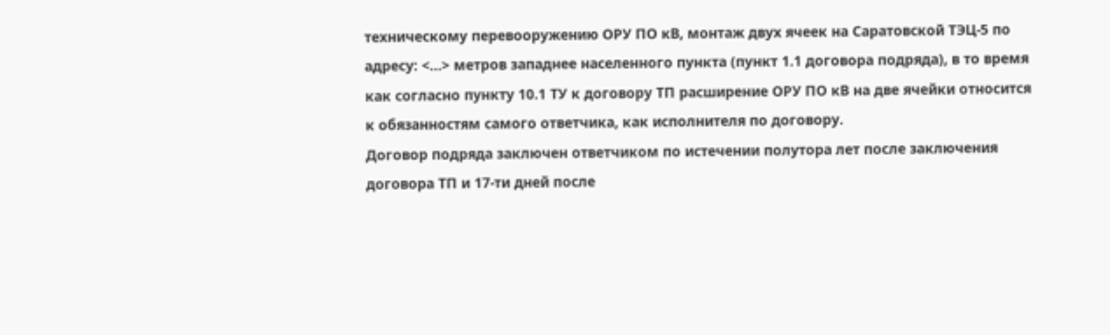техническому перевооружению ОРУ ПО кВ, монтаж двух ячеек на Саратовской ТЭЦ-5 по адресу: <...> метров западнее населенного пункта (пункт 1.1 договора подряда), в то время как согласно пункту 10.1 ТУ к договору ТП расширение ОРУ ПО кВ на две ячейки относится к обязанностям самого ответчика, как исполнителя по договору.
Договор подряда заключен ответчиком по истечении полутора лет после заключения договора ТП и 17-ти дней после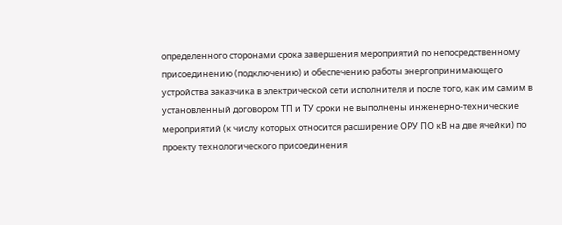определенного сторонами срока завершения мероприятий по непосредственному присоединению (подключению) и обеспечению работы энергопринимающего устройства заказчика в электрической сети исполнителя и после того, как им самим в установленный договором ТП и ТУ сроки не выполнены инженерно-технические мероприятий (к числу которых относится расширение ОРУ ПО кВ на две ячейки) по проекту технологического присоединения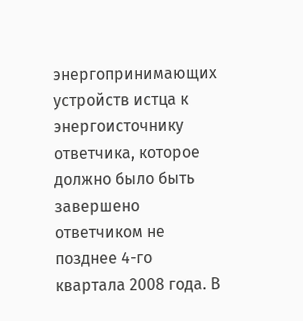энергопринимающих устройств истца к энергоисточнику ответчика, которое должно было быть завершено ответчиком не позднее 4-го квартала 2008 года. В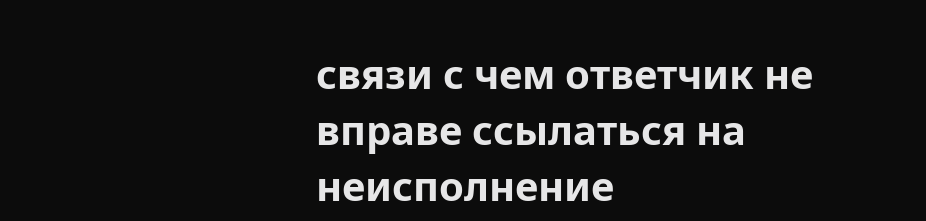связи с чем ответчик не вправе ссылаться на неисполнение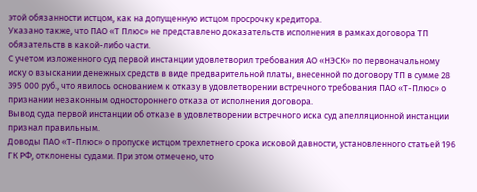этой обязанности истцом, как на допущенную истцом просрочку кредитора.
Указано также, что ПАО «Т Плюс» не представлено доказательств исполнения в рамках договора ТП обязательств в какой-либо части.
С учетом изложенного суд первой инстанции удовлетворил требования АО «НЭСК» по первоначальному иску о взыскании денежных средств в виде предварительной платы, внесенной по договору ТП в сумме 28 395 000 руб., что явилось основанием к отказу в удовлетворении встречного требования ПАО «Т-Плюс» о признании незаконным одностороннего отказа от исполнения договора.
Вывод суда первой инстанции об отказе в удовлетворении встречного иска суд апелляционной инстанции признал правильным.
Доводы ПАО «Т-Плюс» о пропуске истцом трехлетнего срока исковой давности, установленного статьей 196 ГК РФ, отклонены судами. При этом отмечено, что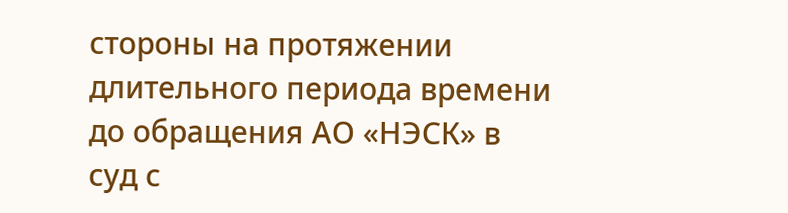стороны на протяжении длительного периода времени до обращения АО «НЭСК» в суд с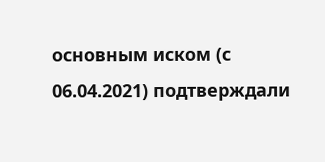основным иском (с 06.04.2021) подтверждали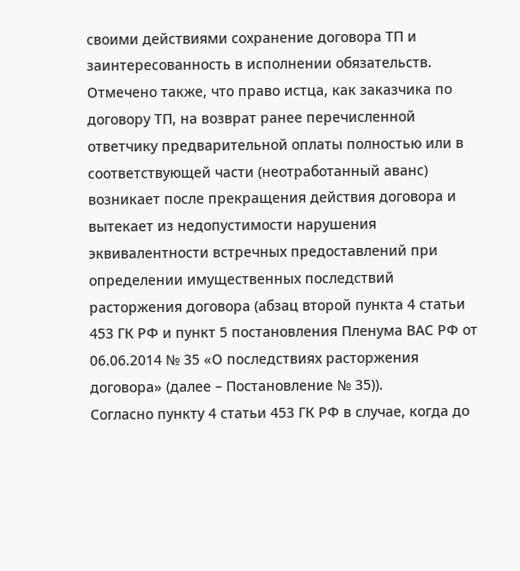своими действиями сохранение договора ТП и заинтересованность в исполнении обязательств.
Отмечено также, что право истца, как заказчика по договору ТП, на возврат ранее перечисленной ответчику предварительной оплаты полностью или в соответствующей части (неотработанный аванс) возникает после прекращения действия договора и вытекает из недопустимости нарушения эквивалентности встречных предоставлений при определении имущественных последствий расторжения договора (абзац второй пункта 4 статьи 453 ГК РФ и пункт 5 постановления Пленума ВАС РФ от 06.06.2014 № 35 «О последствиях расторжения договора» (далее – Постановление № 35)).
Согласно пункту 4 статьи 453 ГК РФ в случае, когда до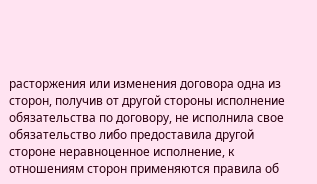расторжения или изменения договора одна из сторон, получив от другой стороны исполнение обязательства по договору, не исполнила свое обязательство либо предоставила другой стороне неравноценное исполнение, к отношениям сторон применяются правила об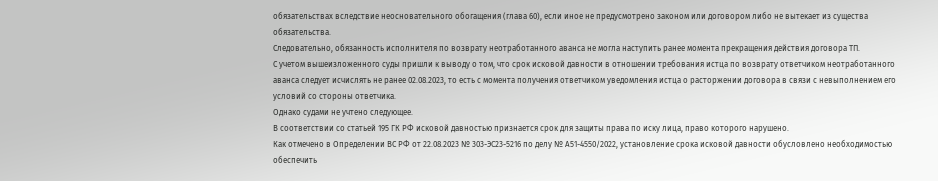обязательствах вследствие неосновательного обогащения (глава 60), если иное не предусмотрено законом или договором либо не вытекает из существа обязательства.
Следовательно, обязанность исполнителя по возврату неотработанного аванса не могла наступить ранее момента прекращения действия договора ТП.
С учетом вышеизложенного суды пришли к выводу о том, что срок исковой давности в отношении требования истца по возврату ответчиком неотработанного аванса следует исчислять не ранее 02.08.2023, то есть с момента получения ответчиком уведомления истца о расторжении договора в связи с невыполнением его условий со стороны ответчика.
Однако судами не учтено следующее.
В соответствии со статьей 195 ГК РФ исковой давностью признается срок для защиты права по иску лица, право которого нарушено.
Как отмечено в Определении ВС РФ от 22.08.2023 № 303-ЭС23-5216 по делу № А51-4550/2022, установление срока исковой давности обусловлено необходимостью обеспечить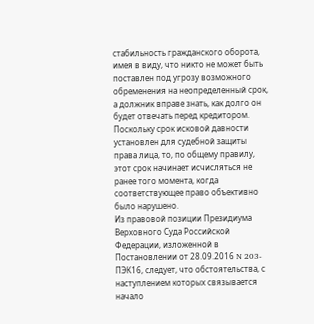стабильность гражданского оборота, имея в виду, что никто не может быть поставлен под угрозу возможного обременения на неопределенный срок, а должник вправе знать, как долго он будет отвечать перед кредитором. Поскольку срок исковой давности установлен для судебной защиты права лица, то, по общему правилу, этот срок начинает исчисляться не ранее того момента, когда соответствующее право объективно было нарушено.
Из правовой позиции Президиума Верховного Суда Российской Федерации, изложенной в Постановлении от 28.09.2016 N 203-ПЭК16, следует, что обстоятельства, с наступлением которых связывается начало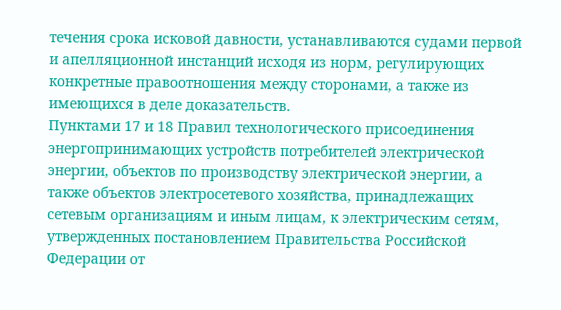течения срока исковой давности, устанавливаются судами первой и апелляционной инстанций исходя из норм, регулирующих конкретные правоотношения между сторонами, а также из имеющихся в деле доказательств.
Пунктами 17 и 18 Правил технологического присоединения энергопринимающих устройств потребителей электрической энергии, объектов по производству электрической энергии, а также объектов электросетевого хозяйства, принадлежащих сетевым организациям и иным лицам, к электрическим сетям, утвержденных постановлением Правительства Российской Федерации от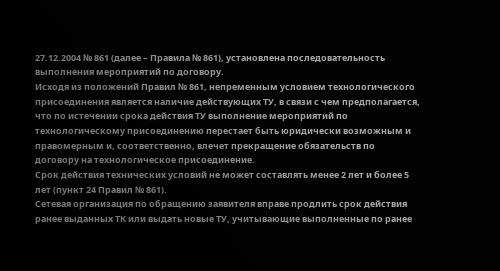27.12.2004 № 861 (далее – Правила № 861), установлена последовательность выполнения мероприятий по договору.
Исходя из положений Правил № 861, непременным условием технологического присоединения является наличие действующих ТУ, в связи с чем предполагается, что по истечении срока действия ТУ выполнение мероприятий по технологическому присоединению перестает быть юридически возможным и правомерным и, соответственно, влечет прекращение обязательств по договору на технологическое присоединение.
Срок действия технических условий не может составлять менее 2 лет и более 5 лет (пункт 24 Правил № 861).
Сетевая организация по обращению заявителя вправе продлить срок действия ранее выданных ТК или выдать новые ТУ, учитывающие выполненные по ранее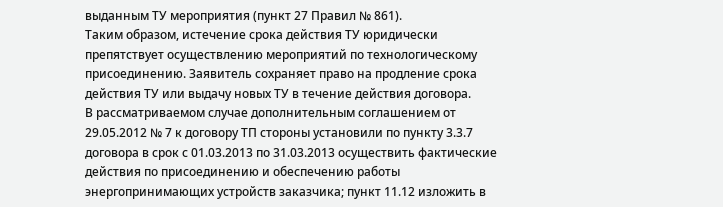выданным ТУ мероприятия (пункт 27 Правил № 861).
Таким образом, истечение срока действия ТУ юридически препятствует осуществлению мероприятий по технологическому присоединению. Заявитель сохраняет право на продление срока действия ТУ или выдачу новых ТУ в течение действия договора.
В рассматриваемом случае дополнительным соглашением от 29.05.2012 № 7 к договору ТП стороны установили по пункту 3.3.7 договора в срок с 01.03.2013 по 31.03.2013 осуществить фактические действия по присоединению и обеспечению работы энергопринимающих устройств заказчика; пункт 11.12 изложить в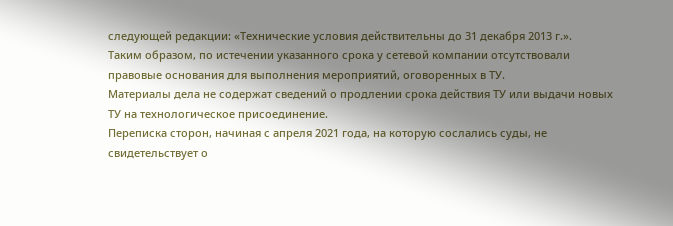следующей редакции: «Технические условия действительны до 31 декабря 2013 г.».
Таким образом, по истечении указанного срока у сетевой компании отсутствовали правовые основания для выполнения мероприятий, оговоренных в ТУ.
Материалы дела не содержат сведений о продлении срока действия ТУ или выдачи новых ТУ на технологическое присоединение.
Переписка сторон, начиная с апреля 2021 года, на которую сослались суды, не свидетельствует о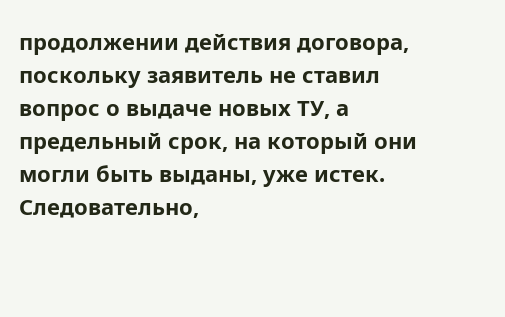продолжении действия договора, поскольку заявитель не ставил вопрос о выдаче новых ТУ, а предельный срок, на который они могли быть выданы, уже истек.
Следовательно,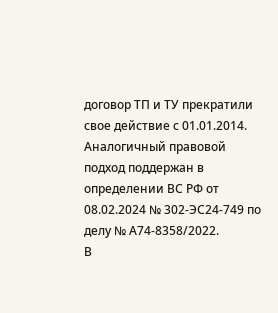договор ТП и ТУ прекратили свое действие с 01.01.2014.
Аналогичный правовой подход поддержан в определении ВС РФ от 08.02.2024 № 302-ЭС24-749 по делу № А74-8358/2022.
В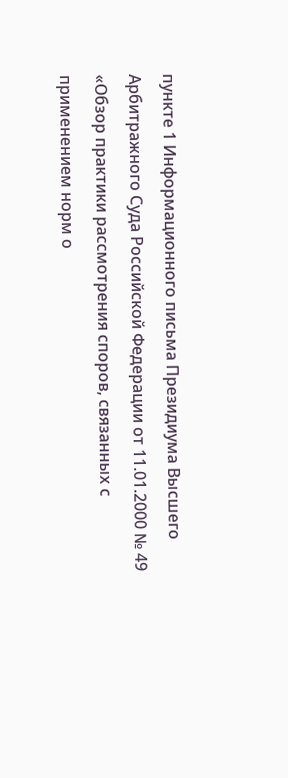пункте 1 Информационного письма Президиума Высшего Арбитражного Суда Российской Федерации от 11.01.2000 № 49 «Обзор практики рассмотрения споров, связанных с применением норм о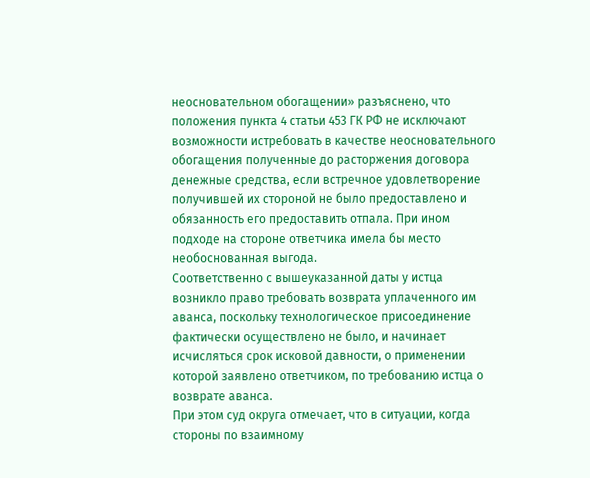неосновательном обогащении» разъяснено, что положения пункта 4 статьи 453 ГК РФ не исключают возможности истребовать в качестве неосновательного обогащения полученные до расторжения договора денежные средства, если встречное удовлетворение получившей их стороной не было предоставлено и обязанность его предоставить отпала. При ином подходе на стороне ответчика имела бы место необоснованная выгода.
Соответственно с вышеуказанной даты у истца возникло право требовать возврата уплаченного им аванса, поскольку технологическое присоединение фактически осуществлено не было, и начинает исчисляться срок исковой давности, о применении которой заявлено ответчиком, по требованию истца о возврате аванса.
При этом суд округа отмечает, что в ситуации, когда стороны по взаимному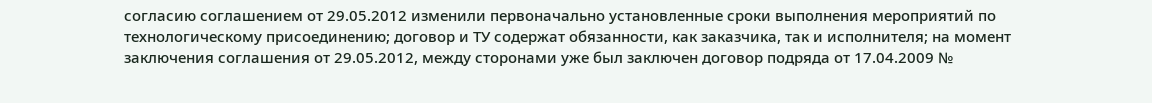согласию соглашением от 29.05.2012 изменили первоначально установленные сроки выполнения мероприятий по технологическому присоединению; договор и ТУ содержат обязанности, как заказчика, так и исполнителя; на момент заключения соглашения от 29.05.2012, между сторонами уже был заключен договор подряда от 17.04.2009 №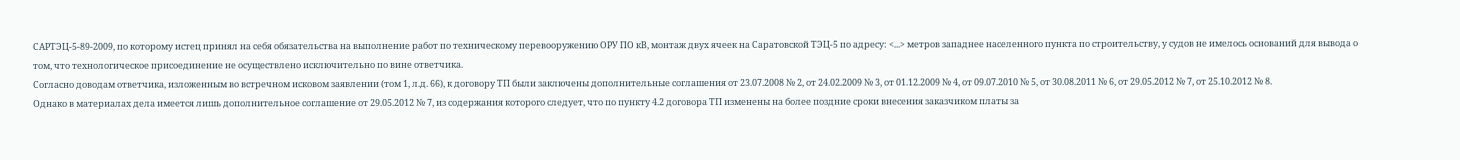САРТЭЦ-5-89-2009, по которому истец принял на себя обязательства на выполнение работ по техническому перевооружению ОРУ ПО кВ, монтаж двух ячеек на Саратовской ТЭЦ-5 по адресу: <...> метров западнее населенного пункта по строительству, у судов не имелось оснований для вывода о том, что технологическое присоединение не осуществлено исключительно по вине ответчика.
Согласно доводам ответчика, изложенным во встречном исковом заявлении (том 1, л.д. 66), к договору ТП были заключены дополнительные соглашения от 23.07.2008 № 2, от 24.02.2009 № 3, от 01.12.2009 № 4, от 09.07.2010 № 5, от 30.08.2011 № 6, от 29.05.2012 № 7, от 25.10.2012 № 8.
Однако в материалах дела имеется лишь дополнительное соглашение от 29.05.2012 № 7, из содержания которого следует, что по пункту 4.2 договора ТП изменены на более поздние сроки внесения заказчиком платы за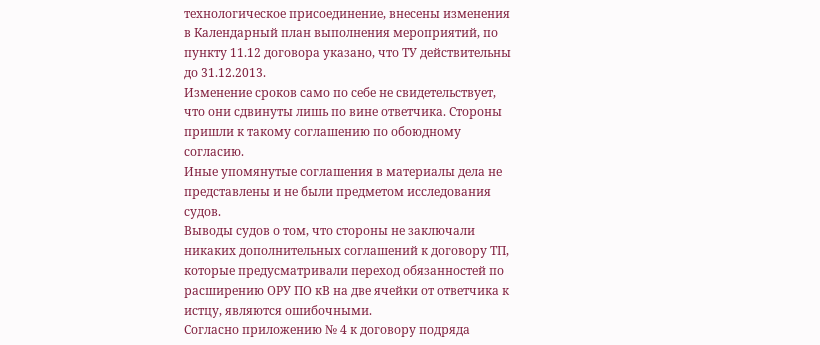технологическое присоединение, внесены изменения в Календарный план выполнения мероприятий, по пункту 11.12 договора указано, что ТУ действительны до 31.12.2013.
Изменение сроков само по себе не свидетельствует, что они сдвинуты лишь по вине ответчика. Стороны пришли к такому соглашению по обоюдному согласию.
Иные упомянутые соглашения в материалы дела не представлены и не были предметом исследования судов.
Выводы судов о том, что стороны не заключали никаких дополнительных соглашений к договору ТП, которые предусматривали переход обязанностей по расширению ОРУ ПО кВ на две ячейки от ответчика к истцу, являются ошибочными.
Согласно приложению № 4 к договору подряда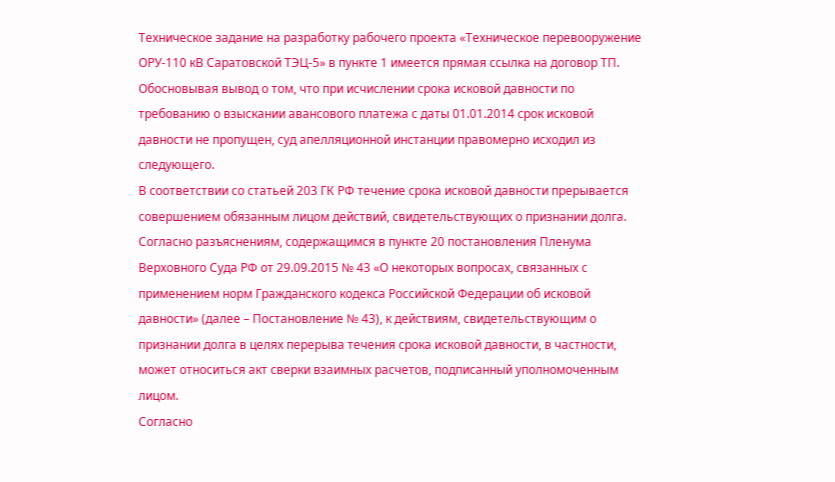Техническое задание на разработку рабочего проекта «Техническое перевооружение ОРУ-110 кВ Саратовской ТЭЦ-5» в пункте 1 имеется прямая ссылка на договор ТП.
Обосновывая вывод о том, что при исчислении срока исковой давности по требованию о взыскании авансового платежа с даты 01.01.2014 срок исковой давности не пропущен, суд апелляционной инстанции правомерно исходил из следующего.
В соответствии со статьей 203 ГК РФ течение срока исковой давности прерывается совершением обязанным лицом действий, свидетельствующих о признании долга.
Согласно разъяснениям, содержащимся в пункте 20 постановления Пленума Верховного Суда РФ от 29.09.2015 № 43 «О некоторых вопросах, связанных с применением норм Гражданского кодекса Российской Федерации об исковой давности» (далее – Постановление № 43), к действиям, свидетельствующим о признании долга в целях перерыва течения срока исковой давности, в частности, может относиться акт сверки взаимных расчетов, подписанный уполномоченным лицом.
Согласно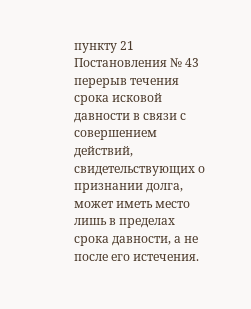пункту 21 Постановления № 43 перерыв течения срока исковой давности в связи с совершением действий, свидетельствующих о признании долга, может иметь место лишь в пределах срока давности, а не после его истечения.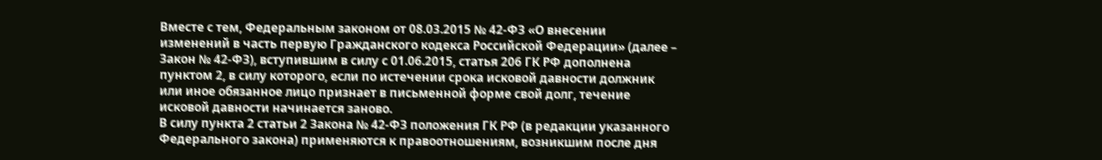Вместе с тем, Федеральным законом от 08.03.2015 № 42-ФЗ «О внесении изменений в часть первую Гражданского кодекса Российской Федерации» (далее – Закон № 42-ФЗ), вступившим в силу с 01.06.2015, статья 206 ГК РФ дополнена пунктом 2, в силу которого, если по истечении срока исковой давности должник или иное обязанное лицо признает в письменной форме свой долг, течение исковой давности начинается заново.
В силу пункта 2 статьи 2 Закона № 42-ФЗ положения ГК РФ (в редакции указанного Федерального закона) применяются к правоотношениям, возникшим после дня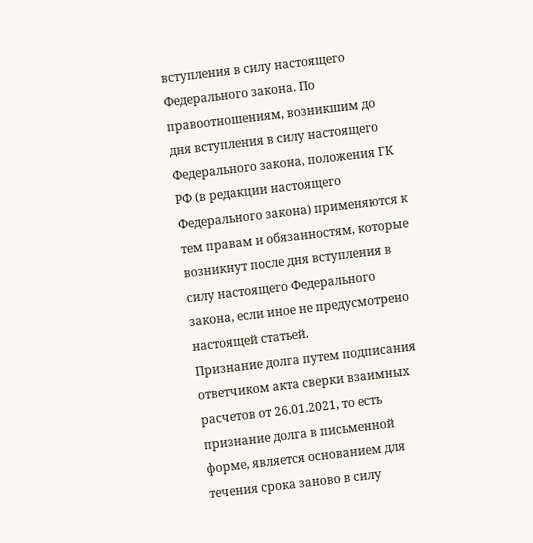вступления в силу настоящего Федерального закона. По правоотношениям, возникшим до дня вступления в силу настоящего Федерального закона, положения ГК РФ (в редакции настоящего Федерального закона) применяются к тем правам и обязанностям, которые возникнут после дня вступления в силу настоящего Федерального закона, если иное не предусмотрено настоящей статьей.
Признание долга путем подписания ответчиком акта сверки взаимных расчетов от 26.01.2021, то есть признание долга в письменной форме, является основанием для течения срока заново в силу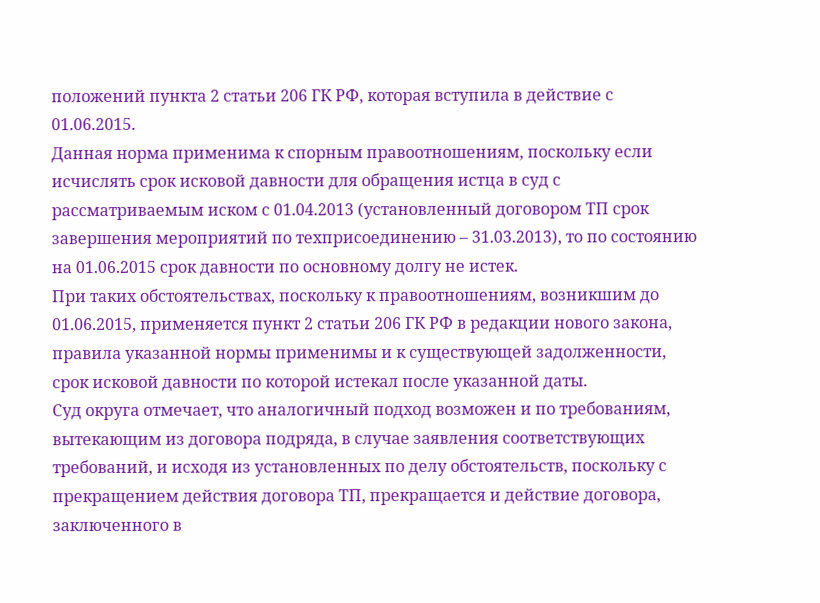положений пункта 2 статьи 206 ГК РФ, которая вступила в действие с 01.06.2015.
Данная норма применима к спорным правоотношениям, поскольку если исчислять срок исковой давности для обращения истца в суд с рассматриваемым иском с 01.04.2013 (установленный договором ТП срок завершения мероприятий по техприсоединению – 31.03.2013), то по состоянию на 01.06.2015 срок давности по основному долгу не истек.
При таких обстоятельствах, поскольку к правоотношениям, возникшим до 01.06.2015, применяется пункт 2 статьи 206 ГК РФ в редакции нового закона, правила указанной нормы применимы и к существующей задолженности, срок исковой давности по которой истекал после указанной даты.
Суд округа отмечает, что аналогичный подход возможен и по требованиям, вытекающим из договора подряда, в случае заявления соответствующих требований, и исходя из установленных по делу обстоятельств, поскольку с прекращением действия договора ТП, прекращается и действие договора, заключенного в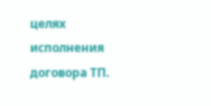целях исполнения договора ТП.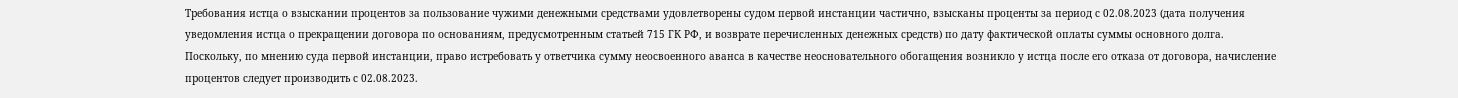Требования истца о взыскании процентов за пользование чужими денежными средствами удовлетворены судом первой инстанции частично, взысканы проценты за период с 02.08.2023 (дата получения уведомления истца о прекращении договора по основаниям, предусмотренным статьей 715 ГК РФ, и возврате перечисленных денежных средств) по дату фактической оплаты суммы основного долга.
Поскольку, по мнению суда первой инстанции, право истребовать у ответчика сумму неосвоенного аванса в качестве неосновательного обогащения возникло у истца после его отказа от договора, начисление процентов следует производить с 02.08.2023.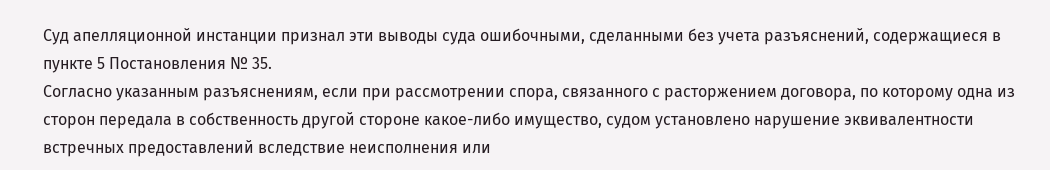Суд апелляционной инстанции признал эти выводы суда ошибочными, сделанными без учета разъяснений, содержащиеся в пункте 5 Постановления № 35.
Согласно указанным разъяснениям, если при рассмотрении спора, связанного с расторжением договора, по которому одна из сторон передала в собственность другой стороне какое-либо имущество, судом установлено нарушение эквивалентности встречных предоставлений вследствие неисполнения или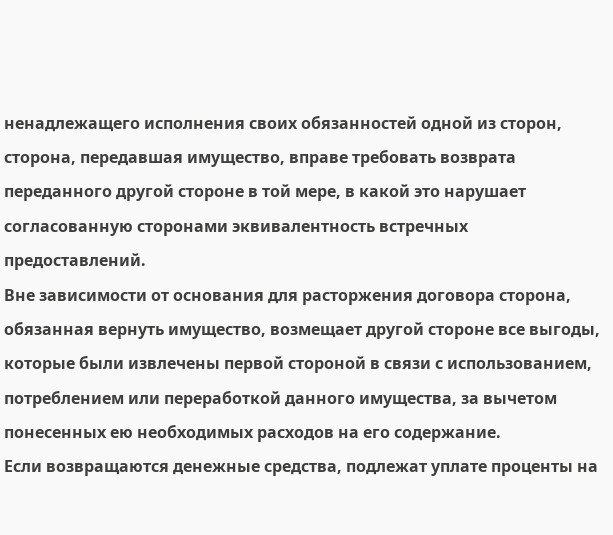ненадлежащего исполнения своих обязанностей одной из сторон, сторона, передавшая имущество, вправе требовать возврата переданного другой стороне в той мере, в какой это нарушает согласованную сторонами эквивалентность встречных предоставлений.
Вне зависимости от основания для расторжения договора сторона, обязанная вернуть имущество, возмещает другой стороне все выгоды, которые были извлечены первой стороной в связи с использованием, потреблением или переработкой данного имущества, за вычетом понесенных ею необходимых расходов на его содержание.
Если возвращаются денежные средства, подлежат уплате проценты на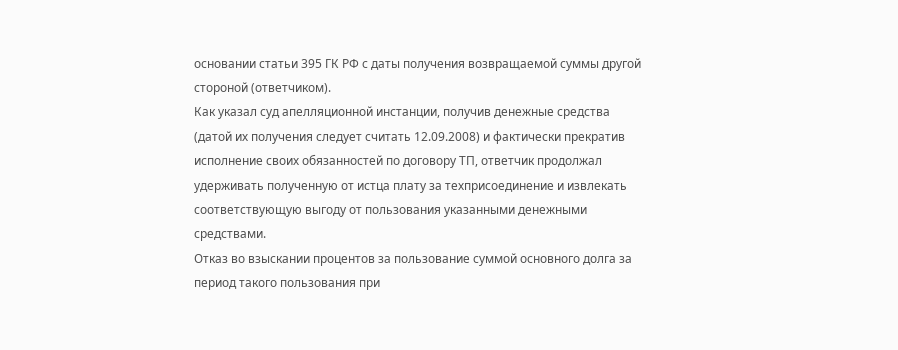основании статьи 395 ГК РФ с даты получения возвращаемой суммы другой стороной (ответчиком).
Как указал суд апелляционной инстанции, получив денежные средства (датой их получения следует считать 12.09.2008) и фактически прекратив исполнение своих обязанностей по договору ТП, ответчик продолжал удерживать полученную от истца плату за техприсоединение и извлекать соответствующую выгоду от пользования указанными денежными средствами.
Отказ во взыскании процентов за пользование суммой основного долга за период такого пользования при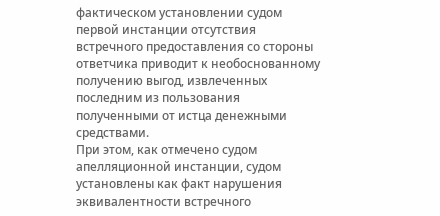фактическом установлении судом первой инстанции отсутствия встречного предоставления со стороны ответчика приводит к необоснованному получению выгод, извлеченных последним из пользования полученными от истца денежными средствами.
При этом, как отмечено судом апелляционной инстанции, судом установлены как факт нарушения эквивалентности встречного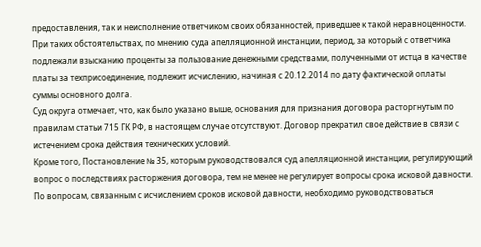предоставления, так и неисполнение ответчиком своих обязанностей, приведшее к такой неравноценности.
При таких обстоятельствах, по мнению суда апелляционной инстанции, период, за который с ответчика подлежали взысканию проценты за пользование денежными средствами, полученными от истца в качестве платы за техприсоединение, подлежит исчислению, начиная с 20.12.2014 по дату фактической оплаты суммы основного долга.
Суд округа отмечает, что, как было указано выше, основания для признания договора расторгнутым по правилам статьи 715 ГК РФ, в настоящем случае отсутствуют. Договор прекратил свое действие в связи с истечением срока действия технических условий.
Кроме того, Постановление № 35, которым руководствовался суд апелляционной инстанции, регулирующий вопрос о последствиях расторжения договора, тем не менее не регулирует вопросы срока исковой давности.
По вопросам, связанным с исчислением сроков исковой давности, необходимо руководствоваться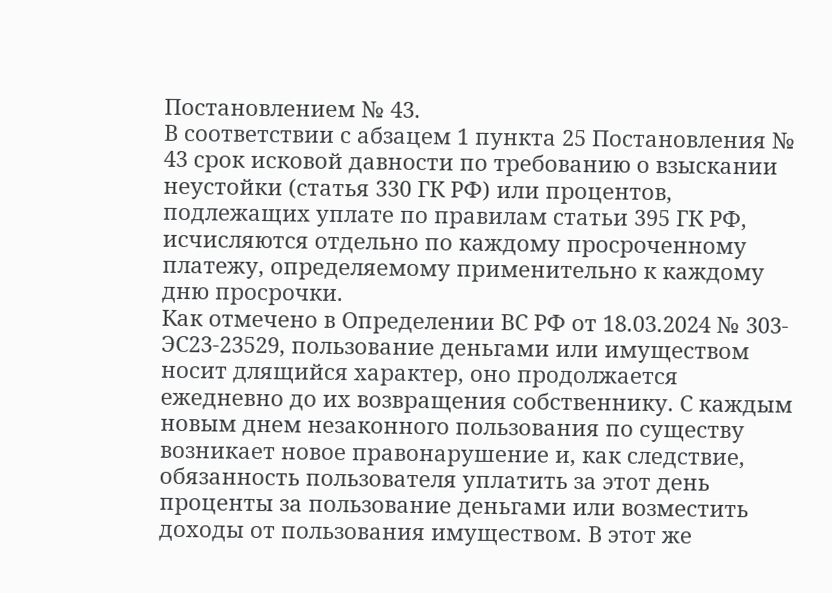Постановлением № 43.
В соответствии с абзацем 1 пункта 25 Постановления № 43 срок исковой давности по требованию о взыскании неустойки (статья 330 ГК РФ) или процентов, подлежащих уплате по правилам статьи 395 ГК РФ, исчисляются отдельно по каждому просроченному платежу, определяемому применительно к каждому дню просрочки.
Как отмечено в Определении ВС РФ от 18.03.2024 № 303-ЭС23-23529, пользование деньгами или имуществом носит длящийся характер, оно продолжается ежедневно до их возвращения собственнику. С каждым новым днем незаконного пользования по существу возникает новое правонарушение и, как следствие, обязанность пользователя уплатить за этот день проценты за пользование деньгами или возместить доходы от пользования имуществом. В этот же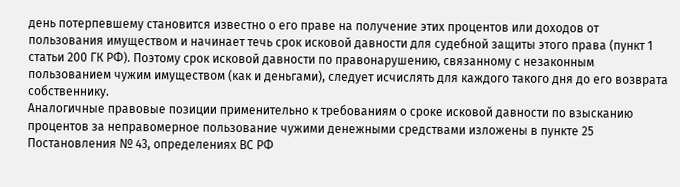день потерпевшему становится известно о его праве на получение этих процентов или доходов от пользования имуществом и начинает течь срок исковой давности для судебной защиты этого права (пункт 1 статьи 200 ГК РФ). Поэтому срок исковой давности по правонарушению, связанному с незаконным пользованием чужим имуществом (как и деньгами), следует исчислять для каждого такого дня до его возврата собственнику.
Аналогичные правовые позиции применительно к требованиям о сроке исковой давности по взысканию процентов за неправомерное пользование чужими денежными средствами изложены в пункте 25 Постановления № 43, определениях ВС РФ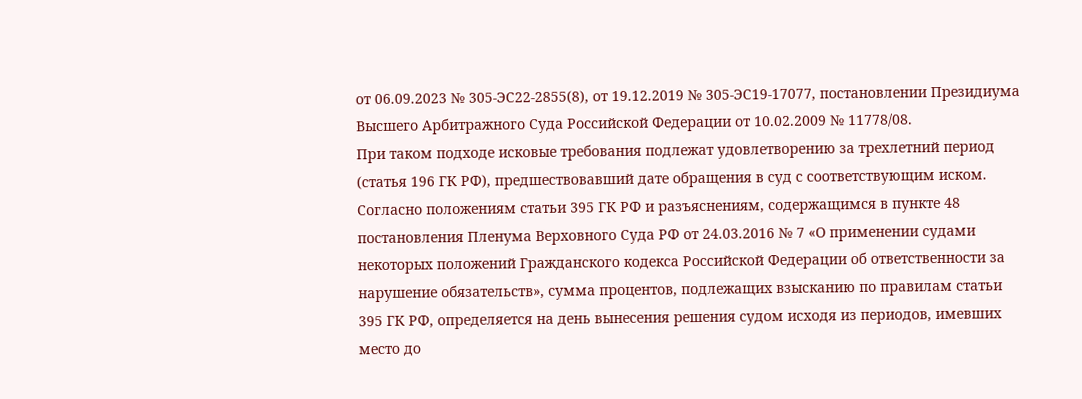от 06.09.2023 № 305-ЭС22-2855(8), от 19.12.2019 № 305-ЭС19-17077, постановлении Президиума Высшего Арбитражного Суда Российской Федерации от 10.02.2009 № 11778/08.
При таком подходе исковые требования подлежат удовлетворению за трехлетний период (статья 196 ГК РФ), предшествовавший дате обращения в суд с соответствующим иском.
Согласно положениям статьи 395 ГК РФ и разъяснениям, содержащимся в пункте 48 постановления Пленума Верховного Суда РФ от 24.03.2016 № 7 «О применении судами некоторых положений Гражданского кодекса Российской Федерации об ответственности за нарушение обязательств», сумма процентов, подлежащих взысканию по правилам статьи 395 ГК РФ, определяется на день вынесения решения судом исходя из периодов, имевших место до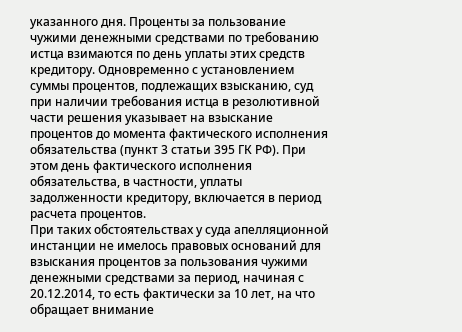указанного дня. Проценты за пользование чужими денежными средствами по требованию истца взимаются по день уплаты этих средств кредитору. Одновременно с установлением суммы процентов, подлежащих взысканию, суд при наличии требования истца в резолютивной части решения указывает на взыскание процентов до момента фактического исполнения обязательства (пункт 3 статьи 395 ГК РФ). При этом день фактического исполнения обязательства, в частности, уплаты задолженности кредитору, включается в период расчета процентов.
При таких обстоятельствах у суда апелляционной инстанции не имелось правовых оснований для взыскания процентов за пользования чужими денежными средствами за период, начиная с 20.12.2014, то есть фактически за 10 лет, на что обращает внимание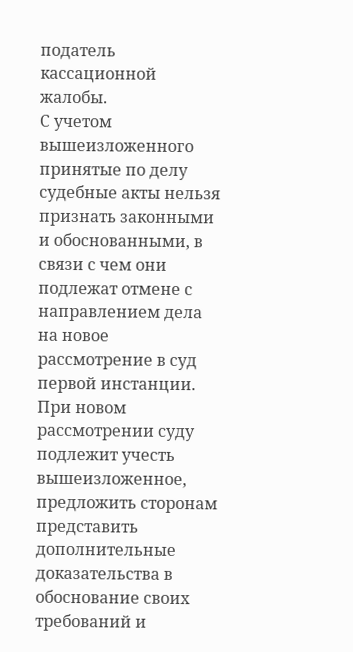податель кассационной жалобы.
С учетом вышеизложенного принятые по делу судебные акты нельзя признать законными и обоснованными, в связи с чем они подлежат отмене с направлением дела на новое рассмотрение в суд первой инстанции.
При новом рассмотрении суду подлежит учесть вышеизложенное, предложить сторонам представить дополнительные доказательства в обоснование своих требований и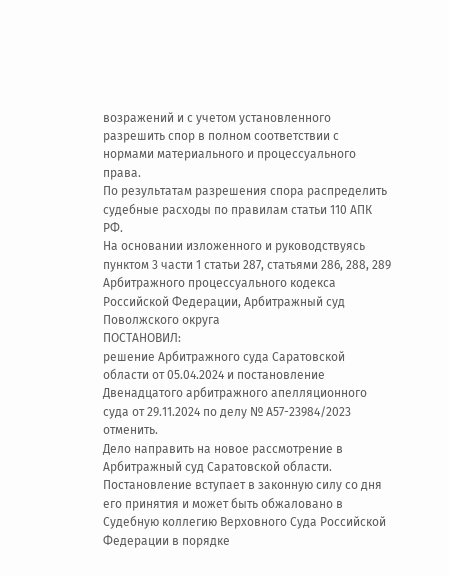возражений и с учетом установленного разрешить спор в полном соответствии с нормами материального и процессуального права.
По результатам разрешения спора распределить судебные расходы по правилам статьи 110 АПК РФ.
На основании изложенного и руководствуясь пунктом 3 части 1 статьи 287, статьями 286, 288, 289 Арбитражного процессуального кодекса Российской Федерации, Арбитражный суд Поволжского округа
ПОСТАНОВИЛ:
решение Арбитражного суда Саратовской области от 05.04.2024 и постановление Двенадцатого арбитражного апелляционного суда от 29.11.2024 по делу № А57-23984/2023 отменить.
Дело направить на новое рассмотрение в Арбитражный суд Саратовской области.
Постановление вступает в законную силу со дня его принятия и может быть обжаловано в Судебную коллегию Верховного Суда Российской Федерации в порядке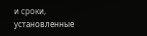и сроки, установленные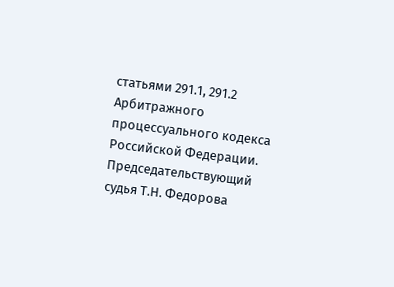статьями 291.1, 291.2 Арбитражного процессуального кодекса Российской Федерации.
Председательствующий судья Т.Н. Федорова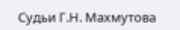Судьи Г.Н. Махмутова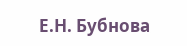Е.Н. Бубнова